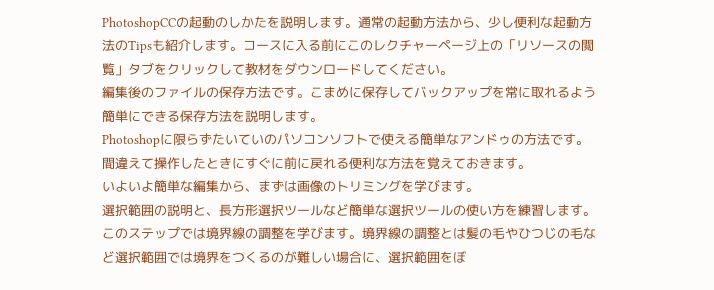PhotoshopCCの起動のしかたを説明します。通常の起動方法から、少し便利な起動方法のTipsも紹介します。コースに入る前にこのレクチャーページ上の「リソースの閲覧」タブをクリックして教材をダウンロードしてください。
編集後のファイルの保存方法です。こまめに保存してバックアップを常に取れるよう簡単にできる保存方法を説明します。
Photoshopに限らずたいていのパソコンソフトで使える簡単なアンドゥの方法です。間違えて操作したときにすぐに前に戻れる便利な方法を覚えておきます。
いよいよ簡単な編集から、まずは画像のトリミングを学びます。
選択範囲の説明と、長方形選択ツールなど簡単な選択ツールの使い方を練習します。
このステップでは境界線の調整を学びます。境界線の調整とは髪の毛やひつじの毛など選択範囲では境界をつくるのが難しい場合に、選択範囲をぼ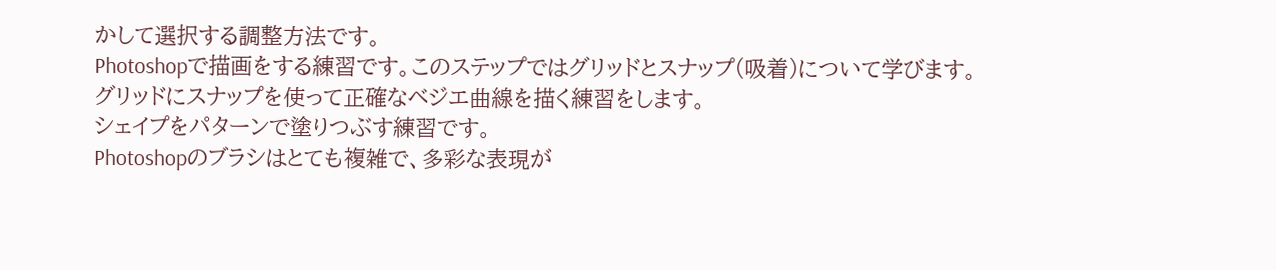かして選択する調整方法です。
Photoshopで描画をする練習です。このステップではグリッドとスナップ(吸着)について学びます。
グリッドにスナップを使って正確なベジエ曲線を描く練習をします。
シェイプをパターンで塗りつぶす練習です。
Photoshopのブラシはとても複雑で、多彩な表現が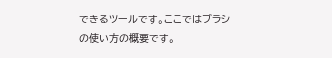できるツールです。ここではブラシの使い方の概要です。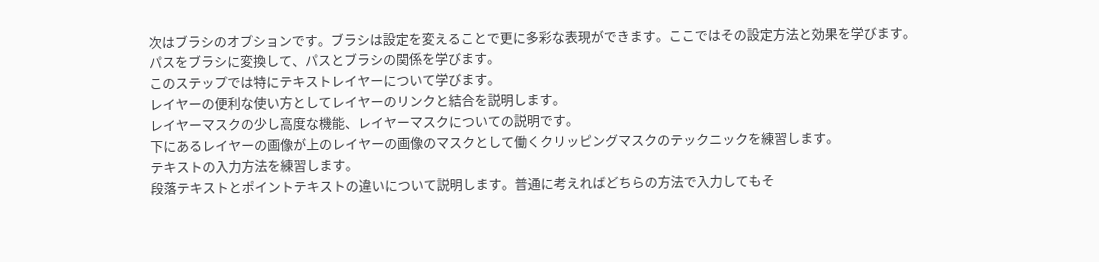次はブラシのオプションです。ブラシは設定を変えることで更に多彩な表現ができます。ここではその設定方法と効果を学びます。
パスをブラシに変換して、パスとブラシの関係を学びます。
このステップでは特にテキストレイヤーについて学びます。
レイヤーの便利な使い方としてレイヤーのリンクと結合を説明します。
レイヤーマスクの少し高度な機能、レイヤーマスクについての説明です。
下にあるレイヤーの画像が上のレイヤーの画像のマスクとして働くクリッピングマスクのテックニックを練習します。
テキストの入力方法を練習します。
段落テキストとポイントテキストの違いについて説明します。普通に考えればどちらの方法で入力してもそ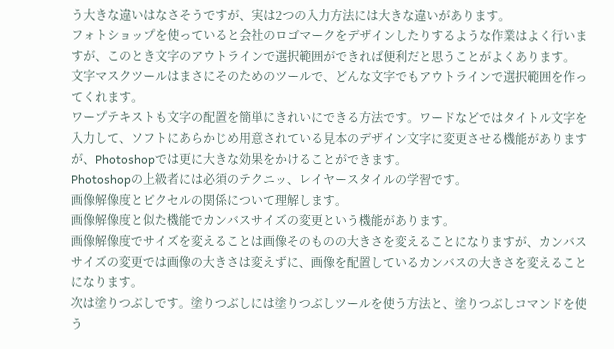う大きな違いはなさそうですが、実は2つの入力方法には大きな違いがあります。
フォトショップを使っていると会社のロゴマークをデザインしたりするような作業はよく行いますが、このとき文字のアウトラインで選択範囲ができれば便利だと思うことがよくあります。
文字マスクツールはまさにそのためのツールで、どんな文字でもアウトラインで選択範囲を作ってくれます。
ワープテキストも文字の配置を簡単にきれいにできる方法です。ワードなどではタイトル文字を入力して、ソフトにあらかじめ用意されている見本のデザイン文字に変更させる機能がありますが、Photoshopでは更に大きな効果をかけることができます。
Photoshopの上級者には必須のテクニッ、レイヤースタイルの学習です。
画像解像度とピクセルの関係について理解します。
画像解像度と似た機能でカンバスサイズの変更という機能があります。
画像解像度でサイズを変えることは画像そのものの大きさを変えることになりますが、カンバスサイズの変更では画像の大きさは変えずに、画像を配置しているカンバスの大きさを変えることになります。
次は塗りつぶしです。塗りつぶしには塗りつぶしツールを使う方法と、塗りつぶしコマンドを使う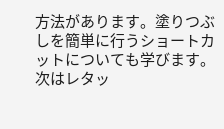方法があります。塗りつぶしを簡単に行うショートカットについても学びます。
次はレタッ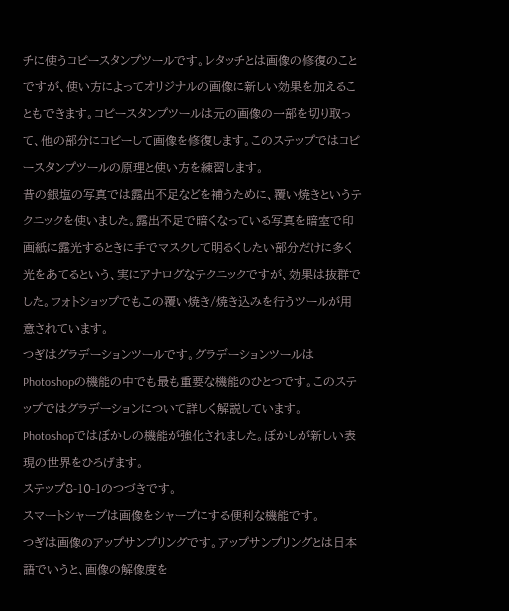チに使うコピースタンプツールです。レタッチとは画像の修復のことですが、使い方によってオリジナルの画像に新しい効果を加えることもできます。コピースタンプツールは元の画像の一部を切り取って、他の部分にコピーして画像を修復します。このステップではコピースタンプツールの原理と使い方を練習します。
昔の銀塩の写真では露出不足などを補うために、覆い焼きというテクニックを使いました。露出不足で暗くなっている写真を暗室で印画紙に露光するときに手でマスクして明るくしたい部分だけに多く光をあてるという、実にアナログなテクニックですが、効果は抜群でした。フォトショップでもこの覆い焼き/焼き込みを行うツールが用意されています。
つぎはグラデーションツールです。グラデーションツールはPhotoshopの機能の中でも最も重要な機能のひとつです。このステップではグラデーションについて詳しく解説しています。
Photoshopではぼかしの機能が強化されました。ぼかしが新しい表現の世界をひろげます。
ステップ8-10-1のつづきです。
スマートシャープは画像をシャープにする便利な機能です。
つぎは画像のアップサンプリングです。アップサンプリングとは日本語でいうと、画像の解像度を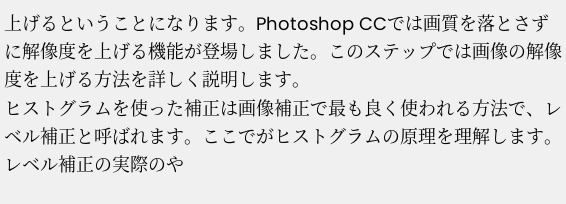上げるということになります。Photoshop CCでは画質を落とさずに解像度を上げる機能が登場しました。このステップでは画像の解像度を上げる方法を詳しく説明します。
ヒストグラムを使った補正は画像補正で最も良く使われる方法で、レベル補正と呼ばれます。ここでがヒストグラムの原理を理解します。
レベル補正の実際のや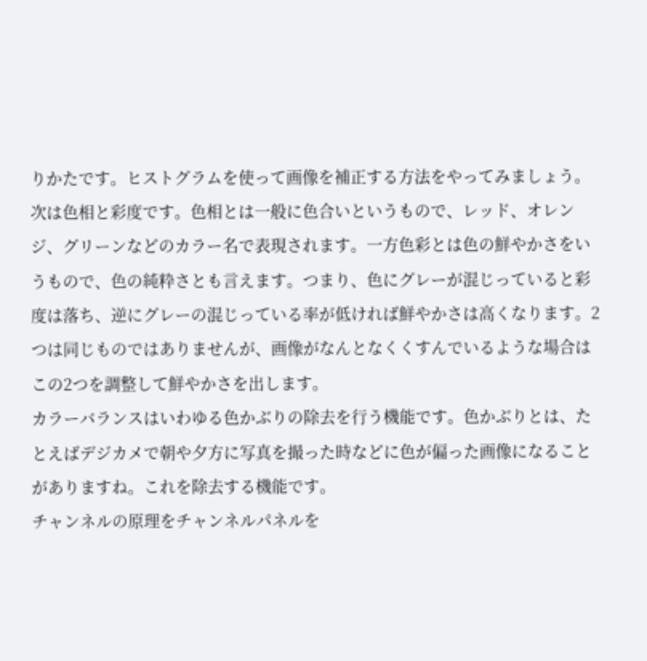りかたです。ヒストグラムを使って画像を補正する方法をやってみましょう。
次は色相と彩度です。色相とは一般に色合いというもので、レッド、オレンジ、グリーンなどのカラー名で表現されます。一方色彩とは色の鮮やかさをいうもので、色の純粋さとも言えます。つまり、色にグレーが混じっていると彩度は落ち、逆にグレーの混じっている率が低ければ鮮やかさは高くなります。2つは同じものではありませんが、画像がなんとなくくすんでいるような場合はこの2つを調整して鮮やかさを出します。
カラーバランスはいわゆる色かぶりの除去を行う機能です。色かぶりとは、たとえばデジカメで朝や夕方に写真を撮った時などに色が偏った画像になることがありますね。これを除去する機能です。
チャンネルの原理をチャンネルパネルを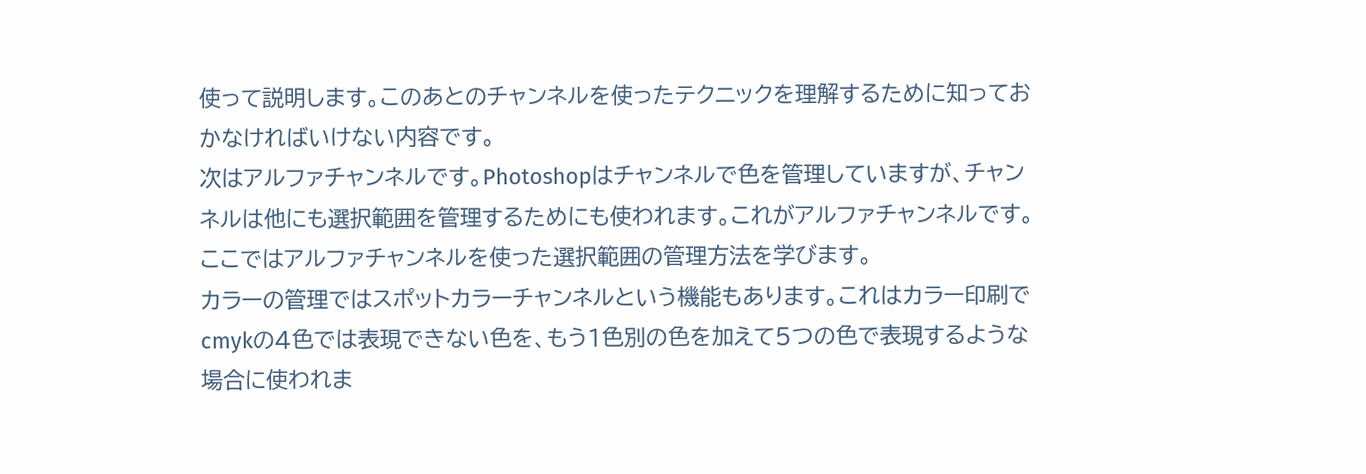使って説明します。このあとのチャンネルを使ったテクニックを理解するために知っておかなければいけない内容です。
次はアルファチャンネルです。Photoshopはチャンネルで色を管理していますが、チャンネルは他にも選択範囲を管理するためにも使われます。これがアルファチャンネルです。ここではアルファチャンネルを使った選択範囲の管理方法を学びます。
カラーの管理ではスポットカラーチャンネルという機能もあります。これはカラー印刷でcmykの4色では表現できない色を、もう1色別の色を加えて5つの色で表現するような場合に使われま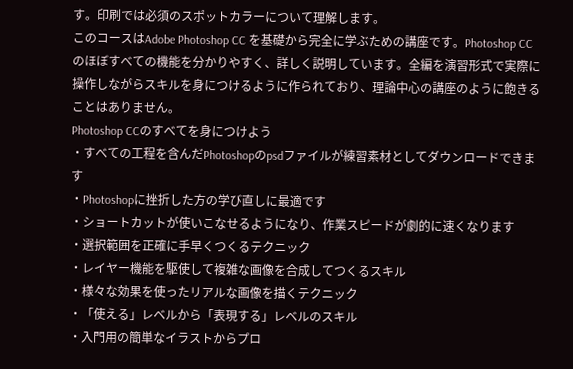す。印刷では必須のスポットカラーについて理解します。
このコースはAdobe Photoshop CC を基礎から完全に学ぶための講座です。Photoshop CCのほぼすべての機能を分かりやすく、詳しく説明しています。全編を演習形式で実際に操作しながらスキルを身につけるように作られており、理論中心の講座のように飽きることはありません。
Photoshop CCのすべてを身につけよう
・すべての工程を含んだPhotoshopのpsdファイルが練習素材としてダウンロードできます
・Photoshopに挫折した方の学び直しに最適です
・ショートカットが使いこなせるようになり、作業スピードが劇的に速くなります
・選択範囲を正確に手早くつくるテクニック
・レイヤー機能を駆使して複雑な画像を合成してつくるスキル
・様々な効果を使ったリアルな画像を描くテクニック
・「使える」レベルから「表現する」レベルのスキル
・入門用の簡単なイラストからプロ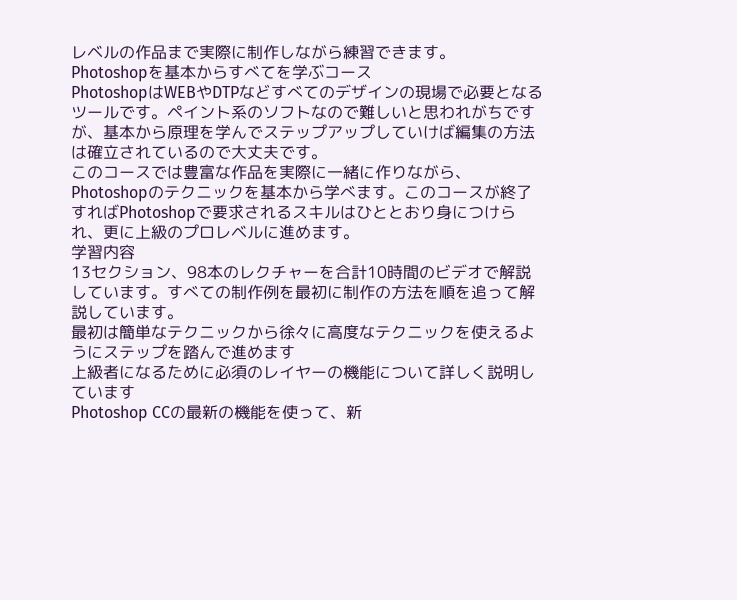レベルの作品まで実際に制作しながら練習できます。
Photoshopを基本からすべてを学ぶコース
PhotoshopはWEBやDTPなどすべてのデザインの現場で必要となるツールです。ペイント系のソフトなので難しいと思われがちですが、基本から原理を学んでステップアップしていけば編集の方法は確立されているので大丈夫です。
このコースでは豊富な作品を実際に一緒に作りながら、Photoshopのテクニックを基本から学べます。このコースが終了すればPhotoshopで要求されるスキルはひととおり身につけられ、更に上級のプロレベルに進めます。
学習内容
13セクション、98本のレクチャーを合計10時間のビデオで解説しています。すべての制作例を最初に制作の方法を順を追って解説しています。
最初は簡単なテクニックから徐々に高度なテクニックを使えるようにステップを踏んで進めます
上級者になるために必須のレイヤーの機能について詳しく説明しています
Photoshop CCの最新の機能を使って、新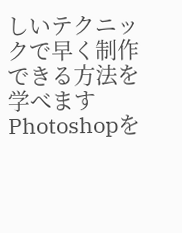しいテクニックで早く制作できる方法を学べます
Photoshopを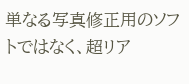単なる写真修正用のソフトではなく、超リア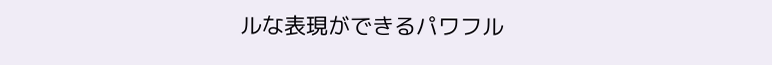ルな表現ができるパワフル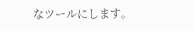なツールにします。